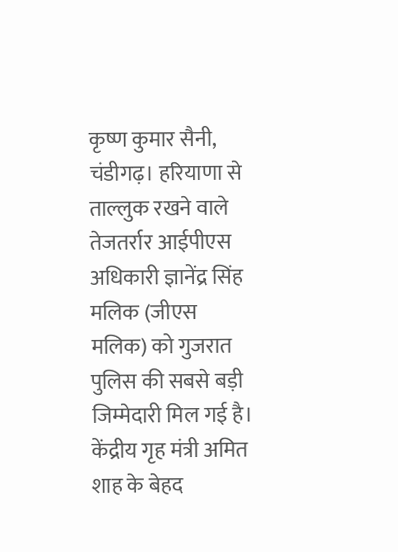कृष्ण कुमार सैनी, चंडीगढ़। हरियाणा से ताल्लुक रखने वाले तेजतर्रार आईपीएस अधिकारी ज्ञानेंद्र सिंह मलिक (जीएस मलिक) को गुजरात पुलिस की सबसे बड़ी जिम्मेदारी मिल गई है। केंद्रीय गृह मंत्री अमित शाह के बेहद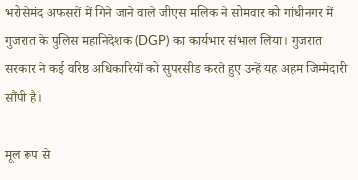भरोसेमंद अफसरों में गिने जाने वाले जीएस मलिक ने सोमवार को गांधीनगर में गुजरात के पुलिस महानिदेशक (DGP) का कार्यभार संभाल लिया। गुजरात सरकार ने कई वरिष्ठ अधिकारियों को सुपरसीड करते हुए उन्हें यह अहम जिम्मेदारी सौंपी है।

मूल रूप से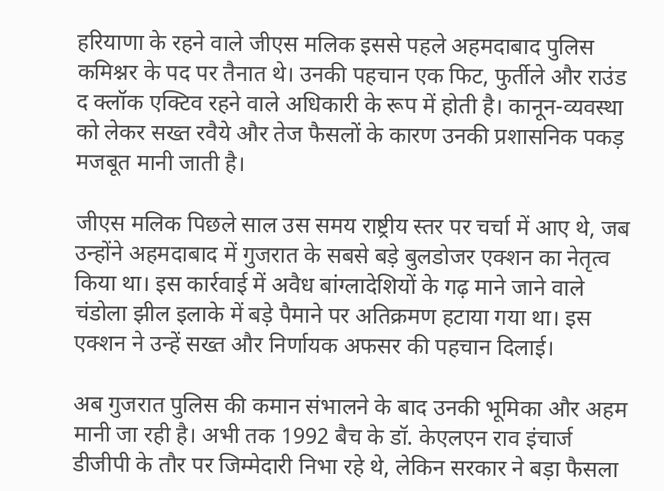हरियाणा के रहने वाले जीएस मलिक इससे पहले अहमदाबाद पुलिस कमिश्नर के पद पर तैनात थे। उनकी पहचान एक फिट, फुर्तीले और राउंड द क्लॉक एक्टिव रहने वाले अधिकारी के रूप में होती है। कानून-व्यवस्था को लेकर सख्त रवैये और तेज फैसलों के कारण उनकी प्रशासनिक पकड़ मजबूत मानी जाती है।

जीएस मलिक पिछले साल उस समय राष्ट्रीय स्तर पर चर्चा में आए थे, जब उन्होंने अहमदाबाद में गुजरात के सबसे बड़े बुलडोजर एक्शन का नेतृत्व किया था। इस कार्रवाई में अवैध बांग्लादेशियों के गढ़ माने जाने वाले चंडोला झील इलाके में बड़े पैमाने पर अतिक्रमण हटाया गया था। इस एक्शन ने उन्हें सख्त और निर्णायक अफसर की पहचान दिलाई।

अब गुजरात पुलिस की कमान संभालने के बाद उनकी भूमिका और अहम मानी जा रही है। अभी तक 1992 बैच के डॉ. केएलएन राव इंचार्ज डीजीपी के तौर पर जिम्मेदारी निभा रहे थे, लेकिन सरकार ने बड़ा फैसला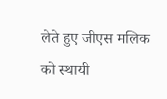लेते हुए जीएस मलिक को स्थायी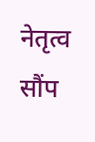नेतृत्व सौंप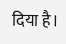दिया है।